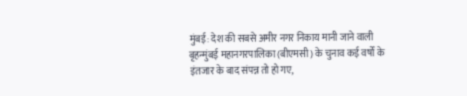मुंबई: देश की सबसे अमीर नगर निकाय मानी जाने वाली बृहन्मुंबई महानगरपालिका (बीएमसी) के चुनाव कई वर्षों के इंतजार के बाद संपन्न तो हो गए,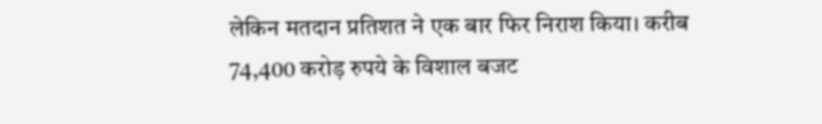लेकिन मतदान प्रतिशत ने एक बार फिर निराश किया। करीब 74,400 करोड़ रुपये के विशाल बजट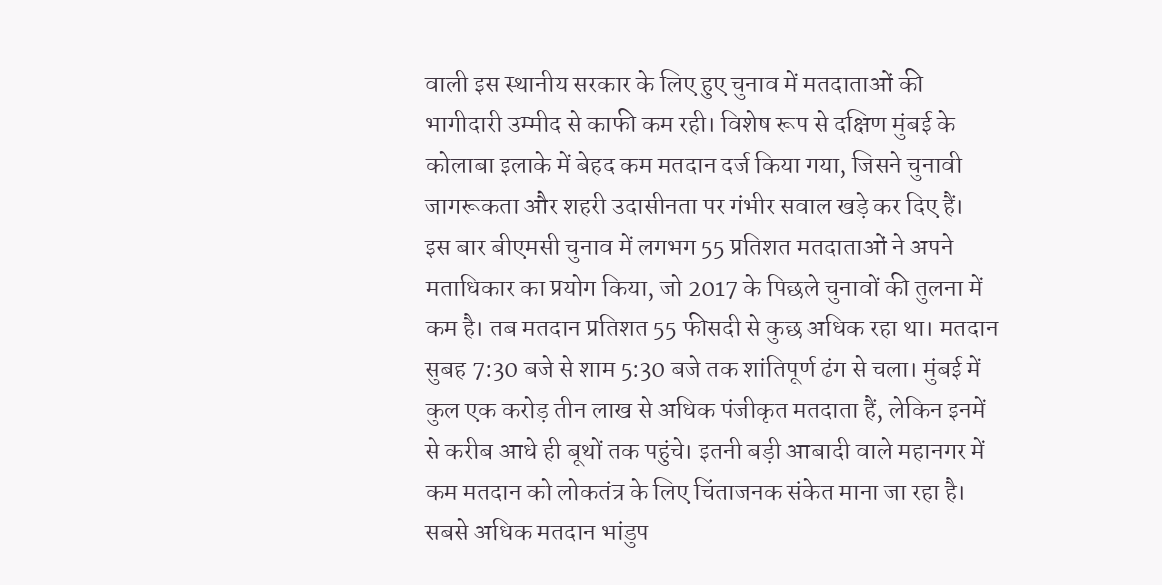वाली इस स्थानीय सरकार के लिए हुए चुनाव में मतदाताओं की भागीदारी उम्मीद से काफी कम रही। विशेष रूप से दक्षिण मुंबई के कोलाबा इलाके में बेहद कम मतदान दर्ज किया गया, जिसने चुनावी जागरूकता और शहरी उदासीनता पर गंभीर सवाल खड़े कर दिए हैं।
इस बार बीएमसी चुनाव में लगभग 55 प्रतिशत मतदाताओं ने अपने मताधिकार का प्रयोग किया, जो 2017 के पिछले चुनावों की तुलना में कम है। तब मतदान प्रतिशत 55 फीसदी से कुछ अधिक रहा था। मतदान सुबह 7:30 बजे से शाम 5:30 बजे तक शांतिपूर्ण ढंग से चला। मुंबई में कुल एक करोड़ तीन लाख से अधिक पंजीकृत मतदाता हैं, लेकिन इनमें से करीब आधे ही बूथों तक पहुंचे। इतनी बड़ी आबादी वाले महानगर में कम मतदान को लोकतंत्र के लिए चिंताजनक संकेत माना जा रहा है।
सबसे अधिक मतदान भांडुप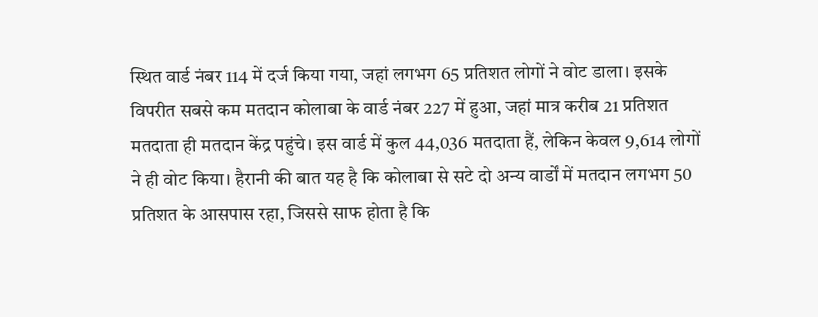स्थित वार्ड नंबर 114 में दर्ज किया गया, जहां लगभग 65 प्रतिशत लोगों ने वोट डाला। इसके विपरीत सबसे कम मतदान कोलाबा के वार्ड नंबर 227 में हुआ, जहां मात्र करीब 21 प्रतिशत मतदाता ही मतदान केंद्र पहुंचे। इस वार्ड में कुल 44,036 मतदाता हैं, लेकिन केवल 9,614 लोगों ने ही वोट किया। हैरानी की बात यह है कि कोलाबा से सटे दो अन्य वार्डों में मतदान लगभग 50 प्रतिशत के आसपास रहा, जिससे साफ होता है कि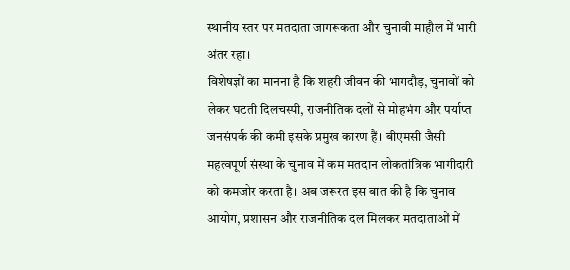स्थानीय स्तर पर मतदाता जागरूकता और चुनावी माहौल में भारी अंतर रहा।
विशेषज्ञों का मानना है कि शहरी जीवन की भागदौड़, चुनावों को लेकर घटती दिलचस्पी, राजनीतिक दलों से मोहभंग और पर्याप्त जनसंपर्क की कमी इसके प्रमुख कारण हैं। बीएमसी जैसी महत्वपूर्ण संस्था के चुनाव में कम मतदान लोकतांत्रिक भागीदारी को कमजोर करता है। अब जरूरत इस बात की है कि चुनाव आयोग, प्रशासन और राजनीतिक दल मिलकर मतदाताओं में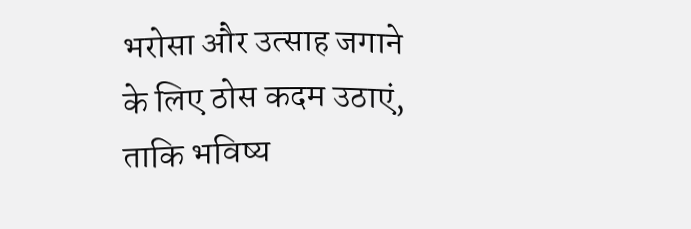भरोसा और उत्साह जगाने के लिए ठोस कदम उठाएं, ताकि भविष्य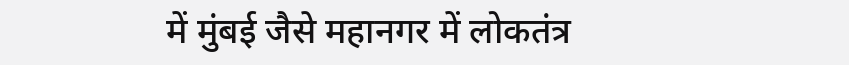में मुंबई जैसे महानगर में लोकतंत्र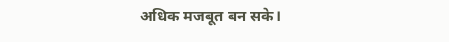अधिक मजबूत बन सके।